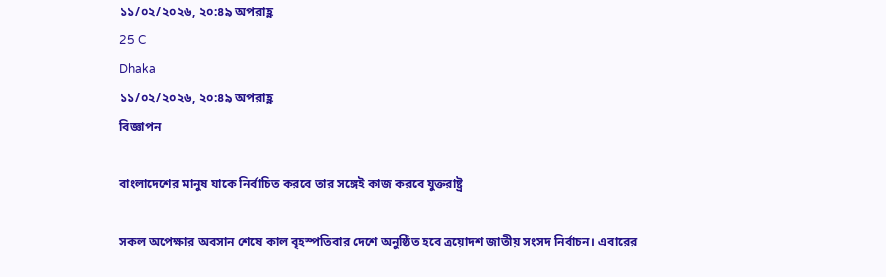১১/০২/২০২৬, ২০:৪৯ অপরাহ্ণ
25 C
Dhaka
১১/০২/২০২৬, ২০:৪৯ অপরাহ্ণ
বিজ্ঞাপন

বাংলাদেশের মানুষ যাকে নির্বাচিত করবে তার সঙ্গেই কাজ করবে যুক্তরাষ্ট্র

সকল অপেক্ষার অবসান শেষে কাল বৃহস্পতিবার দেশে অনুষ্ঠিত হবে ত্রয়োদশ জাতীয় সংসদ নির্বাচন। এবারের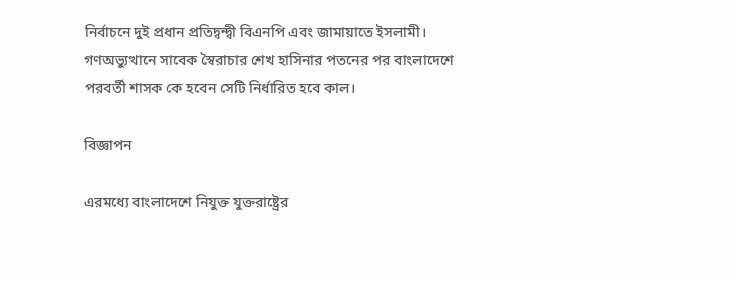নির্বাচনে দুই প্রধান প্রতিদ্বন্দ্বী বিএনপি এবং জামায়াতে ইসলামী। গণঅভ্যুত্থানে সাবেক স্বৈরাচার শেখ হাসিনার পতনের পর বাংলাদেশে পরবর্তী শাসক কে হবেন সেটি নির্ধারিত হবে কাল।

বিজ্ঞাপন

এরমধ্যে বাংলাদেশে নিযুক্ত যুক্তরাষ্ট্রের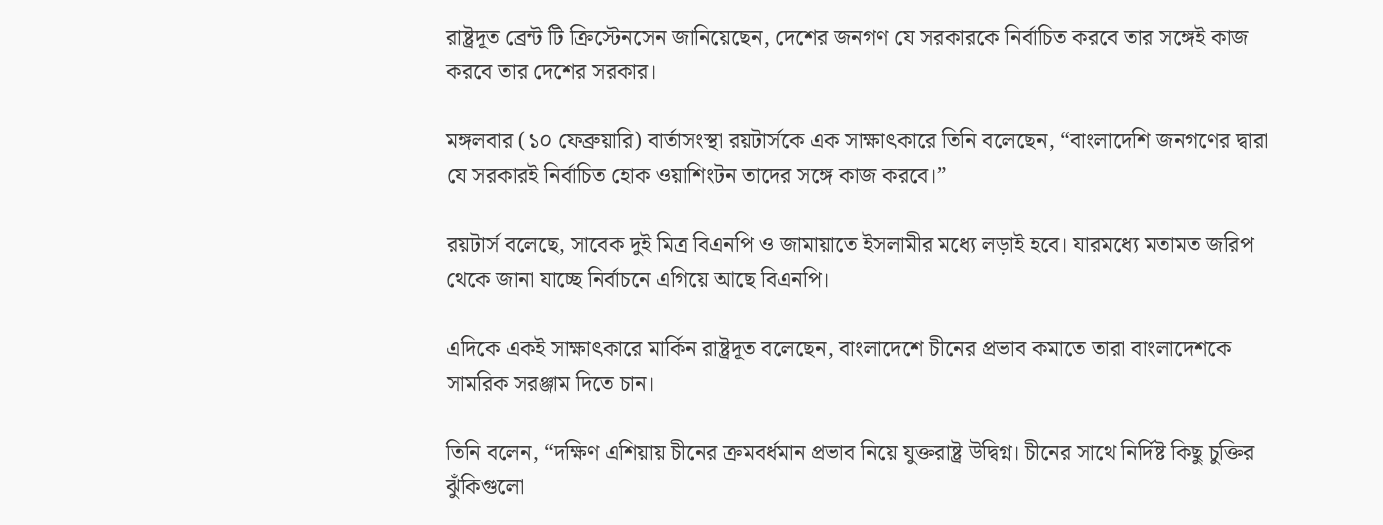রাষ্ট্রদূত ব্রেন্ট টি ক্রিস্টেনসেন জানিয়েছেন, দেশের জনগণ যে সরকারকে নির্বাচিত করবে তার সঙ্গেই কাজ করবে তার দেশের সরকার।

মঙ্গলবার (১০ ফেব্রুয়ারি) বার্তাসংস্থা রয়টার্সকে এক সাক্ষাৎকারে তিনি বলেছেন, “বাংলাদেশি জনগণের দ্বারা যে সরকারই নির্বাচিত হোক ওয়াশিংটন তাদের সঙ্গে কাজ করবে।”

রয়টার্স বলেছে, সাবেক দুই মিত্র বিএনপি ও জামায়াতে ইসলামীর মধ্যে লড়াই হবে। যারমধ্যে মতামত জরিপ থেকে জানা যাচ্ছে নির্বাচনে এগিয়ে আছে বিএনপি।

এদিকে একই সাক্ষাৎকারে মার্কিন রাষ্ট্রদূত বলেছেন, বাংলাদেশে চীনের প্রভাব কমাতে তারা বাংলাদেশকে সামরিক সরঞ্জাম দিতে চান।

তিনি বলেন, “দক্ষিণ এশিয়ায় চীনের ক্রমবর্ধমান প্রভাব নিয়ে যুক্তরাষ্ট্র উদ্বিগ্ন। চীনের সাথে নির্দিষ্ট কিছু চুক্তির ঝুঁকিগুলো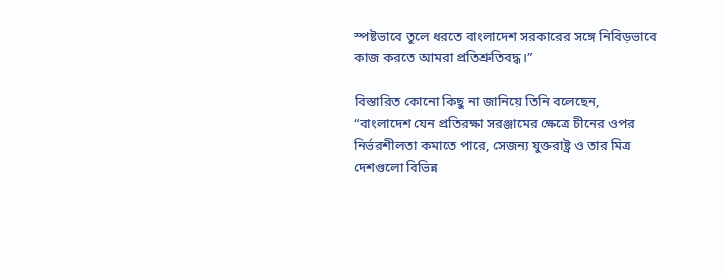স্পষ্টভাবে তুলে ধরতে বাংলাদেশ সরকারের সঙ্গে নিবিড়ভাবে কাজ করতে আমরা প্রতিশ্রুতিবদ্ধ।”

বিস্তারিত কোনো কিছু না জানিয়ে তিনি বলেছেন, “বাংলাদেশ যেন প্রতিরক্ষা সরঞ্জামের ক্ষেত্রে চীনের ওপর নির্ভরশীলতা কমাতে পারে, সেজন্য যুক্তরাষ্ট্র ও তার মিত্র দেশগুলো বিভিন্ন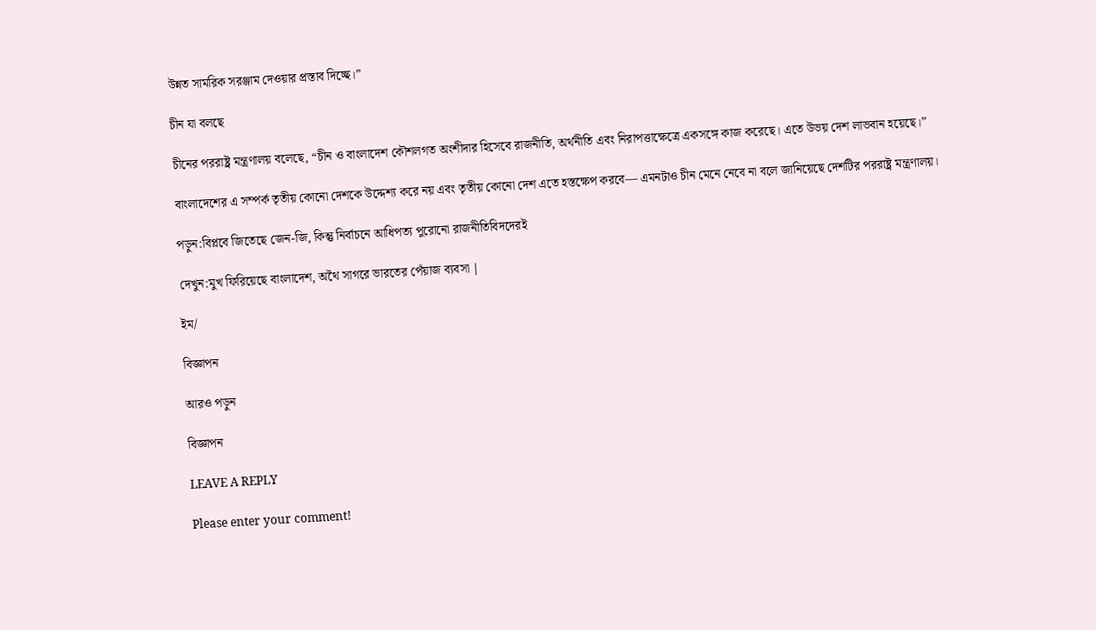উন্নত সামরিক সরঞ্জাম দেওয়ার প্রস্তাব দিচ্ছে।”

চীন যা বলছে

চীনের পররাষ্ট্র মন্ত্রণালয় বলেছে, “চীন ও বাংলাদেশ কৌশলগত অংশীদার হিসেবে রাজনীতি, অর্থনীতি এবং নিরাপত্তাক্ষেত্রে একসঙ্গে কাজ করেছে। এতে উভয় দেশ লাভবান হয়েছে।”

বাংলাদেশের এ সম্পর্ক তৃতীয় কোনো দেশকে উদ্দেশ্য করে নয় এবং তৃতীয় কোনো দেশ এতে হস্তক্ষেপ করবে— এমনটাও চীন মেনে নেবে না বলে জানিয়েছে দেশটির পররাষ্ট্র মন্ত্রণালয়।

পড়ুন:বিপ্লবে জিতেছে জেন-জি, কিন্তু নির্বাচনে আধিপত্য পুরোনো রাজনীতিবিদদেরই

দেখুন:মুখ ফিরিয়েছে বাংলাদেশ, অথৈ সাগরে ভারতের পেঁয়াজ ব্যবসা |

ইম/

বিজ্ঞাপন

আরও পড়ুন

বিজ্ঞাপন

LEAVE A REPLY

Please enter your comment!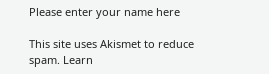Please enter your name here

This site uses Akismet to reduce spam. Learn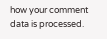how your comment data is processed.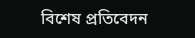বিশেষ প্রতিবেদন